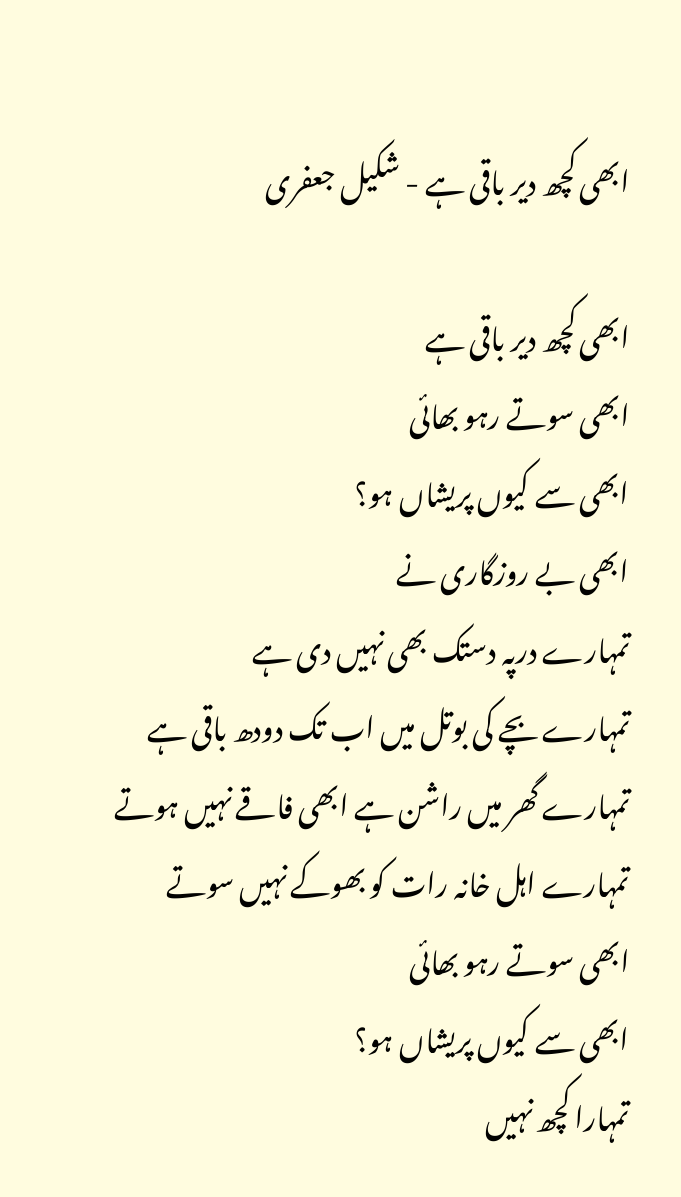ابھی کچھ دیر باقی ہے - شکیل جعفری

ابھی کچھ دیر باقی ہے
ابھی سوتے رہو بھائی
ابھی سے کیوں پریشاں ہو؟
ابھی بے روزگاری نے
تمہارے درپہ دستک بھی نہیں دی ہے
تمہارے بچے کی بوتل میں اب تک دودھ باقی ہے
تمہارے گھر میں راشن ہے ابھی فاقے نہیں ہوتے
تمہارے اہل خانہ رات کو بھوکے نہیں سوتے
ابھی سوتے رہو بھائی
ابھی سے کیوں پریشاں ہو؟
تمہارا کچھ نہیں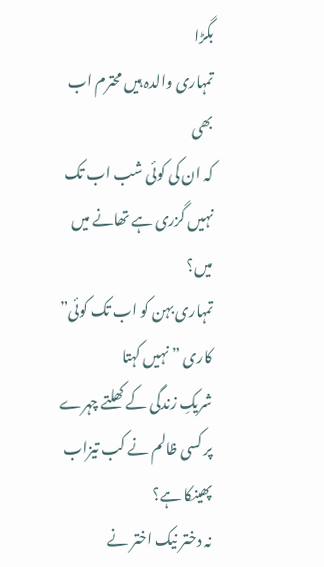بگڑا
تمہاری والدہ ہیں محترم اب بھی
کہ ان کی کوئی شب اب تک نہیں گزری ہے تھانے میں میں؟
تمہاری بہن کو اب تک کوئی” کاری ” نہیں کہتا
شریکِ زندگی کے کھلتے چہرے پر کسی ظالم نے کب تیزاب پھینکا ہے؟
نہ دختر نیک اختر نے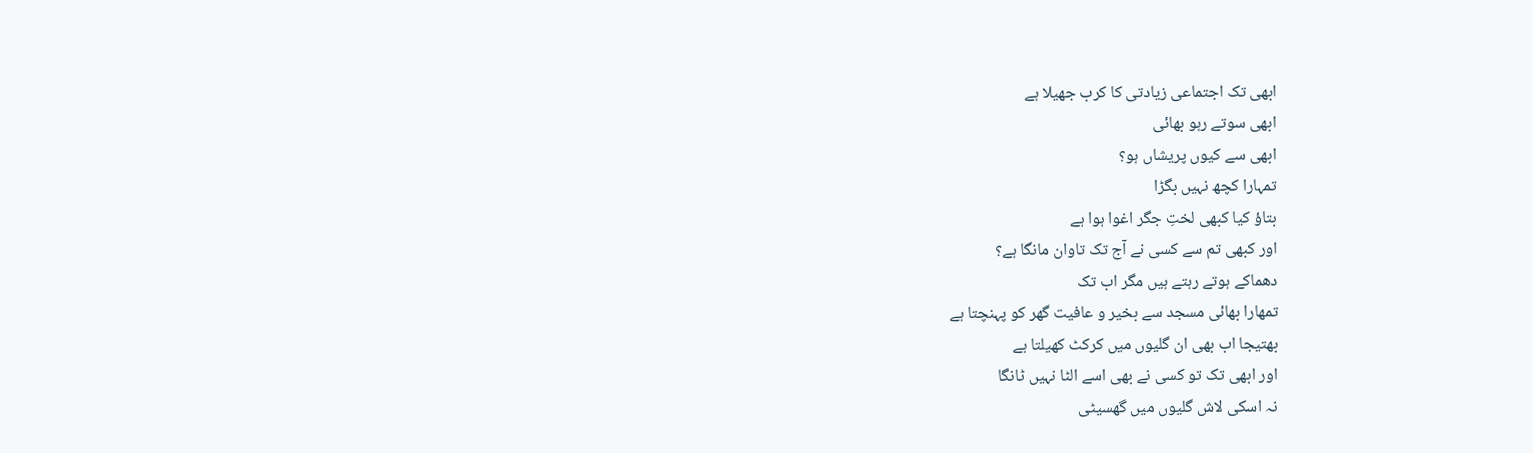ابھی تک اجتماعی زیادتی کا کرب جھیلا ہے
ابھی سوتے رہو بھائی
ابھی سے کیوں پریشاں ہو؟
تمہارا کچھ نہیں بگڑا
بتاؤ کیا کبھی لختِ جگر اغوا ہوا ہے
اور کبھی تم سے کسی نے آج تک تاوان مانگا ہے؟
دھماکے ہوتے رہتے ہیں مگر اب تک
تمھارا بھائی مسجد سے بخیر و عافیت گھر کو پہنچتا ہے
بھتیجا اب بھی ان گلیوں میں کرکٹ کھیلتا ہے
اور ابھی تک تو کسی نے بھی اسے الٹا نہیں ٹانگا
نہ اسکی لاش گلیوں میں گھسیٹی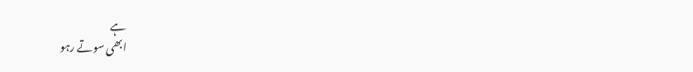ہے
ابھی سوتے رہو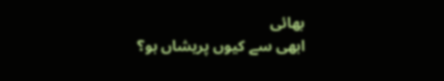بھائی
ابھی سے کیوں پریشاں ہو؟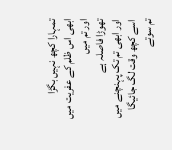تمہارا کچھ نہیں بگڑا
ابھی اس ظلم کے عفریت میں اور تم میں
تھوڑا فاصلہ ہے
اور ابھی تم تک پہنچنے میں
اسے کچھ وقت لگ جائیگا
تم سوتے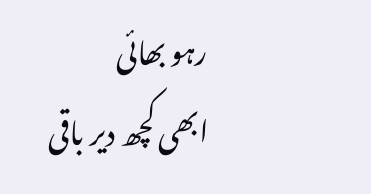رہو بھائی
ابھی کچھ دیر باقی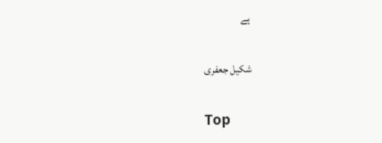ہے

شکیل جعفری

Top